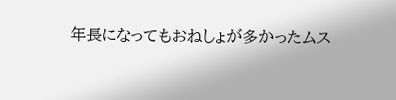年長になってもおねしょが多かったムス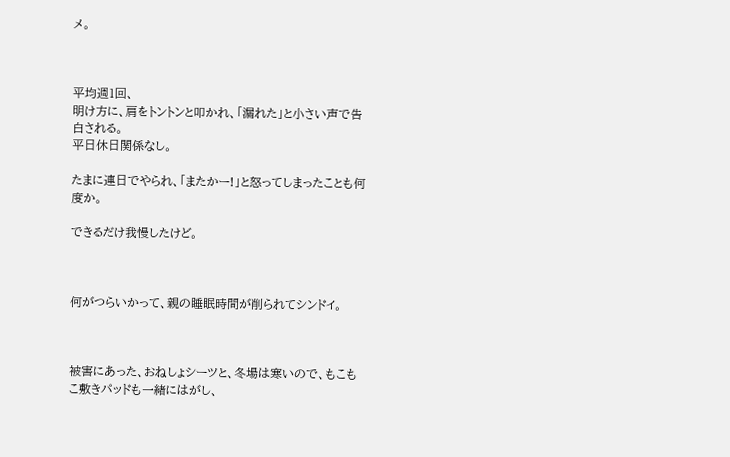メ。



平均週1回、
明け方に、肩をトントンと叩かれ、「漏れた」と小さい声で告白される。
平日休日関係なし。

たまに連日でやられ、「またかー!」と怒ってしまったことも何度か。

できるだけ我慢したけど。



何がつらいかって、親の睡眠時間が削られてシンドイ。



被害にあった、おねしょシーツと、冬場は寒いので、もこもこ敷きパッドも一緒にはがし、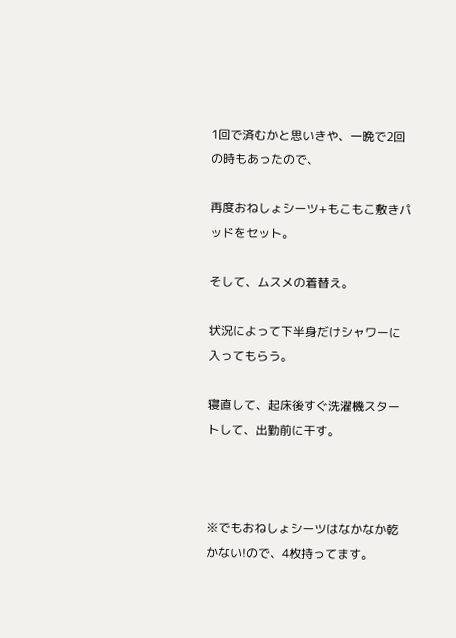1回で済むかと思いきや、一晩で2回の時もあったので、

再度おねしょシーツ+もこもこ敷きパッドをセット。

そして、ムスメの着替え。

状況によって下半身だけシャワーに入ってもらう。

寝直して、起床後すぐ洗濯機スタートして、出勤前に干す。



※でもおねしょシーツはなかなか乾かない!ので、4枚持ってます。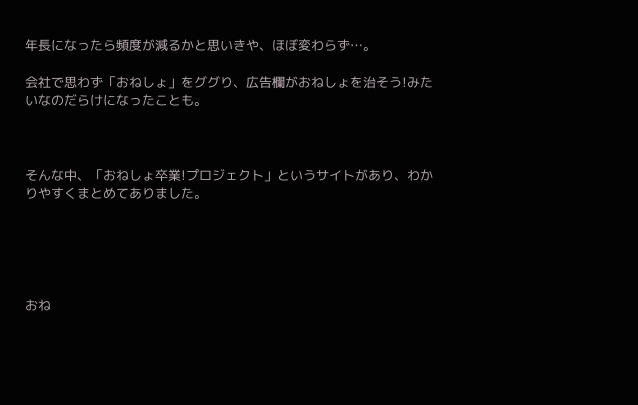年長になったら頻度が減るかと思いきや、ほぼ変わらず…。

会社で思わず「おねしょ」をググり、広告欄がおねしょを治そう!みたいなのだらけになったことも。



そんな中、「おねしょ卒業!プロジェクト」というサイトがあり、わかりやすくまとめてありました。





おね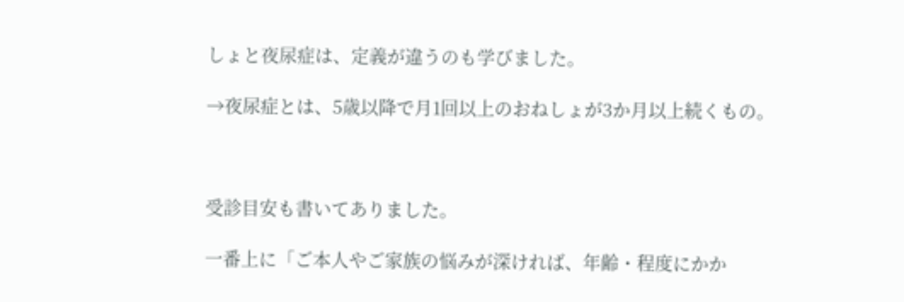しょと夜尿症は、定義が違うのも学びました。

→夜尿症とは、5歳以降で月1回以上のおねしょが3か月以上続くもの。



受診目安も書いてありました。

一番上に「ご本人やご家族の悩みが深ければ、年齢・程度にかか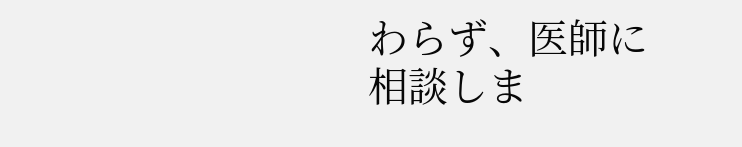わらず、医師に相談しま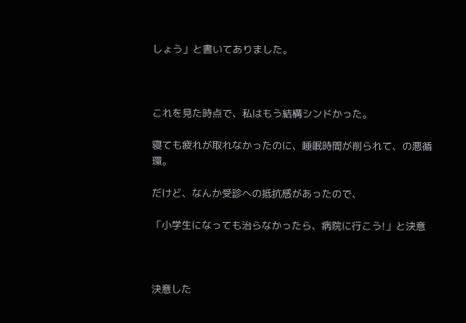しょう」と書いてありました。



これを見た時点で、私はもう結構シンドかった。

寝ても疲れが取れなかったのに、睡眠時間が削られて、の悪循環。

だけど、なんか受診への抵抗感があったので、

「小学生になっても治らなかったら、病院に行こう!」と決意



決意した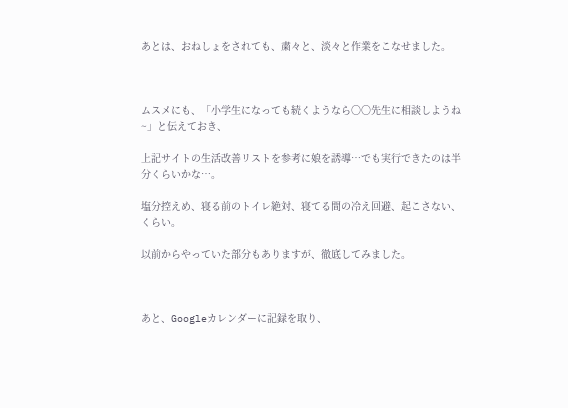あとは、おねしょをされても、粛々と、淡々と作業をこなせました。



ムスメにも、「小学生になっても続くようなら〇〇先生に相談しようね~」と伝えておき、

上記サイトの生活改善リストを参考に娘を誘導…でも実行できたのは半分くらいかな…。

塩分控えめ、寝る前のトイレ絶対、寝てる間の冷え回避、起こさない、くらい。

以前からやっていた部分もありますが、徹底してみました。



あと、Googleカレンダーに記録を取り、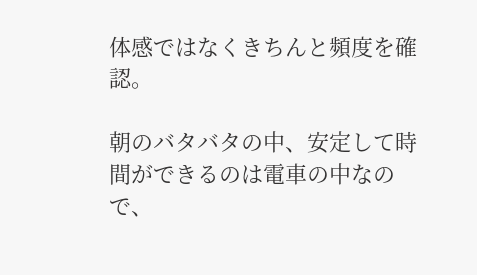体感ではなくきちんと頻度を確認。

朝のバタバタの中、安定して時間ができるのは電車の中なので、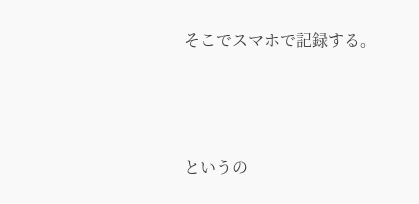そこでスマホで記録する。





というの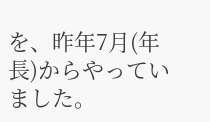を、昨年7月(年長)からやっていました。